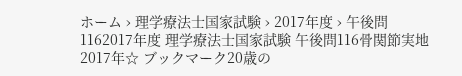ホーム › 理学療法士国家試験 › 2017年度 › 午後問1162017年度 理学療法士国家試験 午後問116骨関節実地2017年☆ ブックマーク20歳の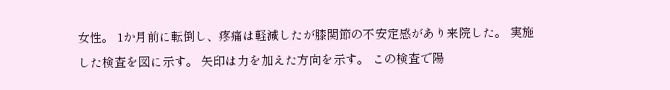女性。 1か月前に転倒し、疼痛は軽減したが膝関節の不安定感があり来院した。 実施した検査を図に示す。 矢印は力を加えた方向を示す。 この検査で陽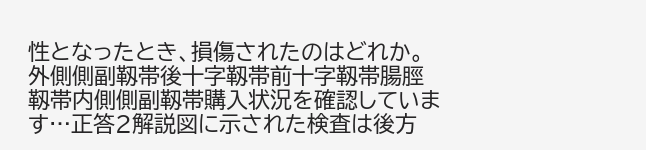性となったとき、損傷されたのはどれか。外側側副靱帯後十字靱帯前十字靱帯腸脛靱帯内側側副靱帯購入状況を確認しています…正答2解説図に示された検査は後方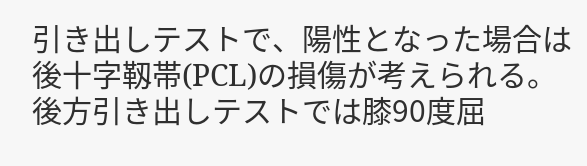引き出しテストで、陽性となった場合は後十字靱帯(PCL)の損傷が考えられる。 後方引き出しテストでは膝90度屈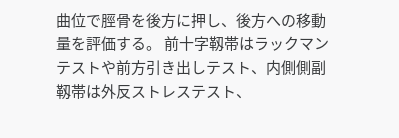曲位で脛骨を後方に押し、後方への移動量を評価する。 前十字靱帯はラックマンテストや前方引き出しテスト、内側側副靱帯は外反ストレステスト、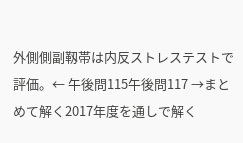外側側副靱帯は内反ストレステストで評価。← 午後問115午後問117 →まとめて解く2017年度を通しで解く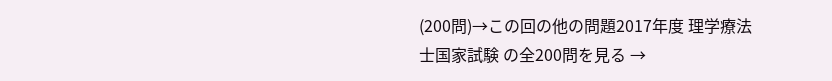(200問)→この回の他の問題2017年度 理学療法士国家試験 の全200問を見る →